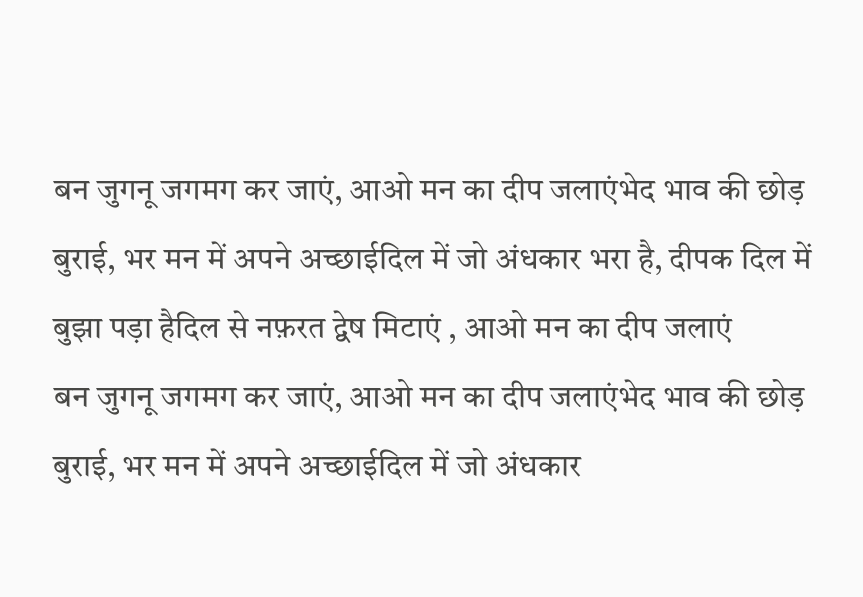बन जुगनू जगमग कर जाएं, आओ मन का दीप जलाएंभेद भाव की छोड़ बुराई, भर मन में अपने अच्छाईदिल में जो अंधकार भरा है, दीपक दिल में बुझा पड़ा हैदिल से नफ़रत द्वेष मिटाएं , आओ मन का दीप जलाएं
बन जुगनू जगमग कर जाएं, आओ मन का दीप जलाएंभेद भाव की छोड़ बुराई, भर मन में अपने अच्छाईदिल में जो अंधकार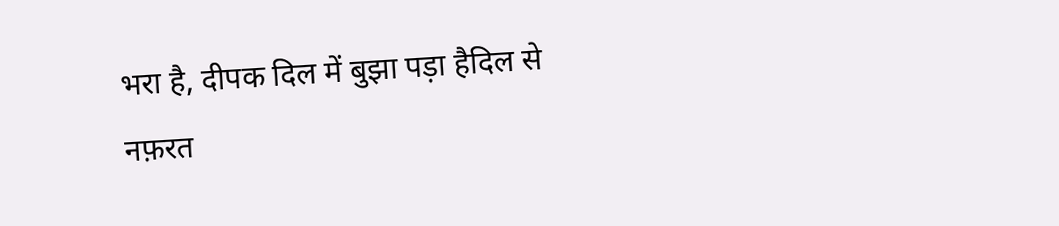भरा है, दीपक दिल में बुझा पड़ा हैदिल से नफ़रत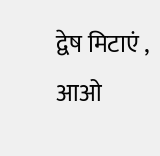द्वेष मिटाएं , आओ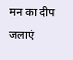मन का दीप जलाएं